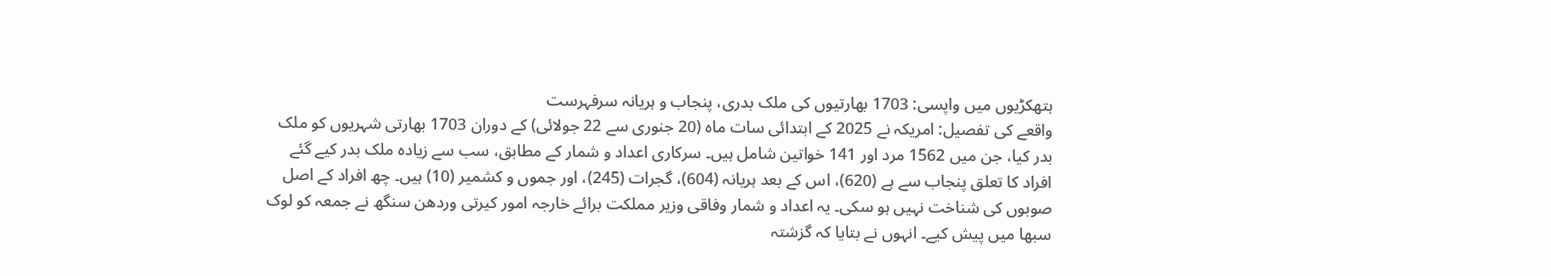ہتھکڑیوں میں واپسی: 1703 بھارتیوں کی ملک بدری، پنجاب و ہریانہ سرفہرست
واقعے کی تفصیل: امریکہ نے 2025 کے ابتدائی سات ماہ (20 جنوری سے 22 جولائی) کے دوران 1703 بھارتی شہریوں کو ملک بدر کیا، جن میں 1562 مرد اور 141 خواتین شامل ہیں۔ سرکاری اعداد و شمار کے مطابق، سب سے زیادہ ملک بدر کیے گئے افراد کا تعلق پنجاب سے ہے (620)، اس کے بعد ہریانہ (604)، گجرات (245)، اور جموں و کشمیر (10) ہیں۔ چھ افراد کے اصل صوبوں کی شناخت نہیں ہو سکی۔ یہ اعداد و شمار وفاقی وزیر مملکت برائے خارجہ امور کیرتی وردھن سنگھ نے جمعہ کو لوک سبھا میں پیش کیے۔ انہوں نے بتایا کہ گزشتہ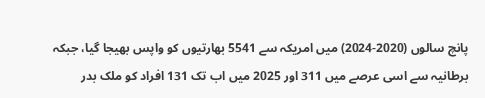پانچ سالوں (2020-2024) میں امریکہ سے 5541 بھارتیوں کو واپس بھیجا گیا، جبکہ برطانیہ سے اسی عرصے میں 311 اور 2025 میں اب تک 131 افراد کو ملک بدر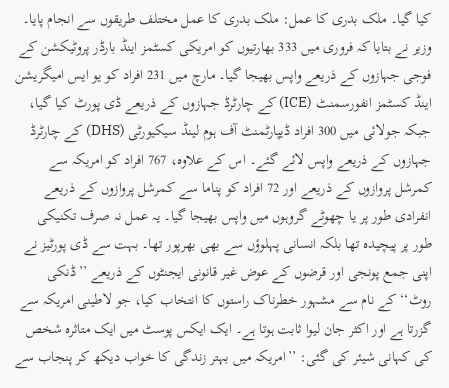کیا گیا۔ ملک بدری کا عمل: ملک بدری کا عمل مختلف طریقوں سے انجام پایا۔ وزیر نے بتایا کہ فروری میں 333 بھارتیوں کو امریکی کسٹمز اینڈ بارڈر پروٹیکشن کے فوجی جہازوں کے ذریعے واپس بھیجا گیا۔ مارچ میں 231 افراد کو یو ایس امیگریشن اینڈ کسٹمز انفورسمنٹ (ICE) کے چارٹرڈ جہازوں کے ذریعے ڈی پورٹ کیا گیا، جبکہ جولائی میں 300 افراد ڈیپارٹمنٹ آف ہوم لینڈ سیکیورٹی (DHS) کے چارٹرڈ جہازوں کے ذریعے واپس لائے گئے۔ اس کے علاوہ، 767 افراد کو امریکہ سے کمرشل پروازوں کے ذریعے اور 72 افراد کو پناما سے کمرشل پروازوں کے ذریعے انفرادی طور پر یا چھوٹے گروہوں میں واپس بھیجا گیا۔ یہ عمل نہ صرف تکنیکی طور پر پیچیدہ تھا بلکہ انسانی پہلوؤں سے بھی بھرپور تھا۔ بہت سے ڈی پورٹیز نے اپنی جمع پونجی اور قرضوں کے عوض غیر قانونی ایجنٹوں کے ذریعے ’’ڈنکی روٹ‘‘ کے نام سے مشہور خطرناک راستوں کا انتخاب کیا، جو لاطینی امریکہ سے گزرتا ہے اور اکثر جان لیوا ثابت ہوتا ہے۔ ایک ایکس پوسٹ میں ایک متاثرہ شخص کی کہانی شیئر کی گئی: ’’امریکہ میں بہتر زندگی کا خواب دیکھ کر پنجاب سے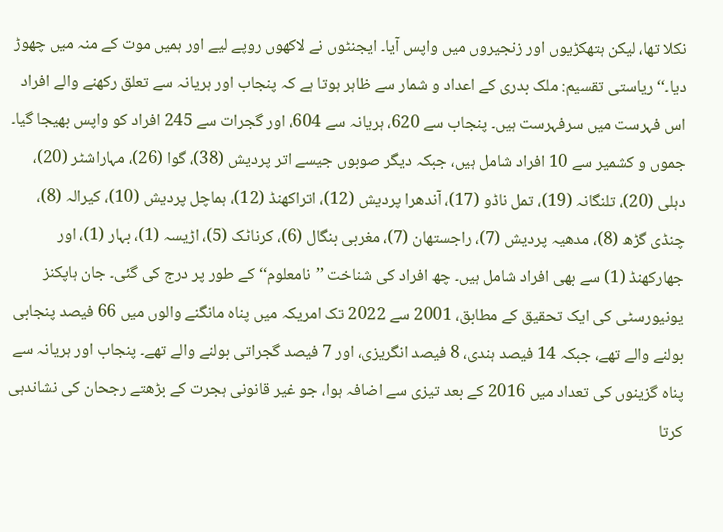نکلا تھا، لیکن ہتھکڑیوں اور زنجیروں میں واپس آیا۔ ایجنٹوں نے لاکھوں روپے لیے اور ہمیں موت کے منہ میں چھوڑ دیا۔‘‘ ریاستی تقسیم: ملک بدری کے اعداد و شمار سے ظاہر ہوتا ہے کہ پنجاب اور ہریانہ سے تعلق رکھنے والے افراد اس فہرست میں سرفہرست ہیں۔ پنجاب سے 620، ہریانہ سے 604، اور گجرات سے 245 افراد کو واپس بھیجا گیا۔ جموں و کشمیر سے 10 افراد شامل ہیں، جبکہ دیگر صوبوں جیسے اتر پردیش (38)، گوا (26)، مہاراشٹر (20)، دہلی (20)، تلنگانہ (19)، تمل ناڈو (17)، آندھرا پردیش (12)، اتراکھنڈ (12)، ہماچل پردیش (10)، کیرالہ (8)، چنڈی گڑھ (8)، مدھیہ پردیش (7)، راجستھان (7)، مغربی بنگال (6)، کرناٹک (5)، اڑیسہ (1)، بہار (1)، اور جھارکھنڈ (1) سے بھی افراد شامل ہیں۔ چھ افراد کی شناخت ’’نامعلوم‘‘ کے طور پر درج کی گئی۔ جان ہاپکنز یونیورسٹی کی ایک تحقیق کے مطابق، 2001 سے 2022 تک امریکہ میں پناہ مانگنے والوں میں 66 فیصد پنجابی بولنے والے تھے، جبکہ 14 فیصد ہندی، 8 فیصد انگریزی، اور 7 فیصد گجراتی بولنے والے تھے۔ پنجاب اور ہریانہ سے پناہ گزینوں کی تعداد میں 2016 کے بعد تیزی سے اضافہ ہوا، جو غیر قانونی ہجرت کے بڑھتے رجحان کی نشاندہی کرتا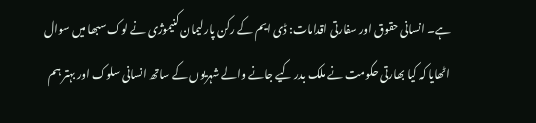ہے۔ انسانی حقوق اور سفارتی اقدامات: ڈی ایم کے رکن پارلیمان کنیموژی نے لوک سبھا میں سوال اٹھایا کہ کیا بھارتی حکومت نے ملک بدر کیے جانے والے شہریوں کے ساتھ انسانی سلوک اور بہتر ہم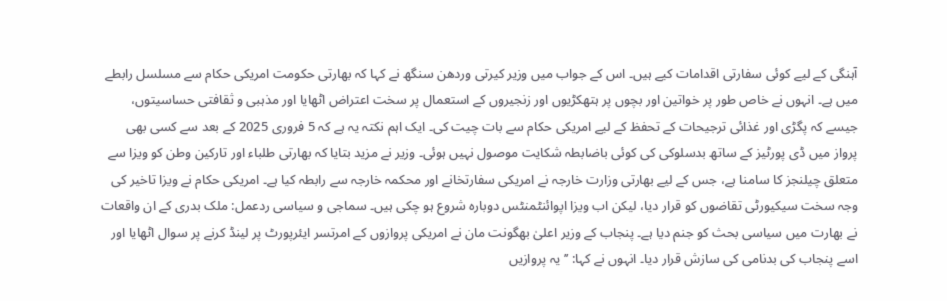آہنگی کے لیے کوئی سفارتی اقدامات کیے ہیں۔ اس کے جواب میں وزیر کیرتی وردھن سنگھ نے کہا کہ بھارتی حکومت امریکی حکام سے مسلسل رابطے میں ہے۔ انہوں نے خاص طور پر خواتین اور بچوں پر ہتھکڑیوں اور زنجیروں کے استعمال پر سخت اعتراض اٹھایا اور مذہبی و ثقافتی حساسیتوں، جیسے کہ پگڑی اور غذائی ترجیحات کے تحفظ کے لیے امریکی حکام سے بات چیت کی۔ ایک اہم نکتہ یہ ہے کہ 5 فروری 2025 کے بعد سے کسی بھی پرواز میں ڈی پورٹیز کے ساتھ بدسلوکی کی کوئی باضابطہ شکایت موصول نہیں ہوئی۔ وزیر نے مزید بتایا کہ بھارتی طلباء اور تارکین وطن کو ویزا سے متعلق چیلنجز کا سامنا ہے، جس کے لیے بھارتی وزارت خارجہ نے امریکی سفارتخانے اور محکمہ خارجہ سے رابطہ کیا ہے۔ امریکی حکام نے ویزا تاخیر کی وجہ سخت سیکیورٹی تقاضوں کو قرار دیا، لیکن اب ویزا اپوائنٹمنٹس دوبارہ شروع ہو چکی ہیں۔ سماجی و سیاسی ردعمل: ملک بدری کے ان واقعات نے بھارت میں سیاسی بحث کو جنم دیا ہے۔ پنجاب کے وزیر اعلیٰ بھگونت مان نے امریکی پروازوں کے امرتسر ایئرپورٹ پر لینڈ کرنے پر سوال اٹھایا اور اسے پنجاب کی بدنامی کی سازش قرار دیا۔ انہوں نے کہا: ’’یہ پروازیں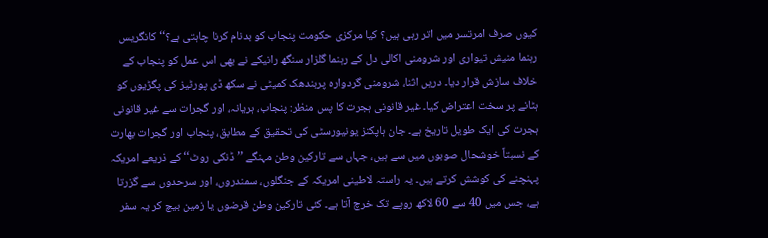کیوں صرف امرتسر میں اتر رہی ہیں؟ کیا مرکزی حکومت پنجاب کو بدنام کرنا چاہتی ہے؟‘‘ کانگریس رہنما منیش تیواری اور شرومنی اکالی دل کے رہنما گلزار سنگھ رانیکے نے بھی اس عمل کو پنجاب کے خلاف سازش قرار دیا۔ دریں اثنا، شرومنی گردوارہ پربندھک کمیٹی نے سکھ ڈی پورٹیز کی پگڑیوں کو ہٹانے پر سخت اعتراض کیا۔ غیر قانونی ہجرت کا پس منظر: پنجاب، ہریانہ، اور گجرات سے غیر قانونی ہجرت کی ایک طویل تاریخ ہے۔ جان ہاپکنز یونیورسٹی کی تحقیق کے مطابق، پنجاب اور گجرات بھارت کے نسبتاً خوشحال صوبوں میں سے ہیں، جہاں سے تارکین وطن مہنگے ’’ڈنکی روٹ‘‘ کے ذریعے امریکہ پہنچنے کی کوشش کرتے ہیں۔ یہ راستہ لاطینی امریکہ کے جنگلوں، سمندروں، اور سرحدوں سے گزرتا ہے، جس میں 40 سے 60 لاکھ روپے تک خرچ آتا ہے۔ کئی تارکین وطن قرضوں یا زمین بیچ کر یہ سفر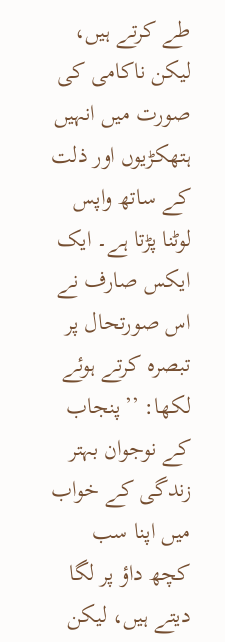طے کرتے ہیں، لیکن ناکامی کی صورت میں انہیں ہتھکڑیوں اور ذلت کے ساتھ واپس لوٹنا پڑتا ہے۔ ایک ایکس صارف نے اس صورتحال پر تبصرہ کرتے ہوئے لکھا: ’’پنجاب کے نوجوان بہتر زندگی کے خواب میں اپنا سب کچھ داؤ پر لگا دیتے ہیں، لیکن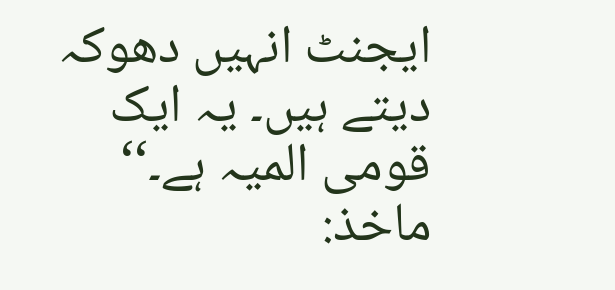ایجنٹ انہیں دھوکہ دیتے ہیں۔ یہ ایک قومی المیہ ہے۔‘‘ ماخذ: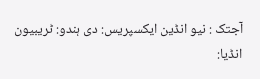آجتک : نیو انڈین ایکسپریس: دی ہندو: ٹریبیون انڈیا: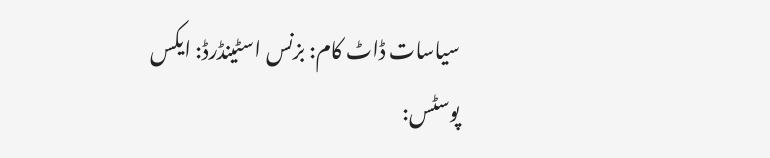سیاسات ڈاٹ کام: بزنس اسٹینڈرڈ: ایکس پوسٹس: